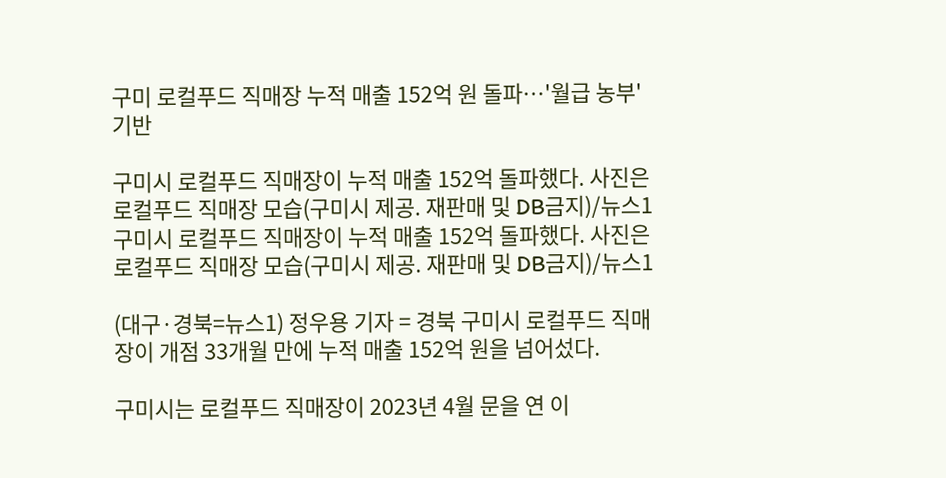구미 로컬푸드 직매장 누적 매출 152억 원 돌파…'월급 농부' 기반

구미시 로컬푸드 직매장이 누적 매출 152억 돌파했다. 사진은 로컬푸드 직매장 모습(구미시 제공. 재판매 및 DB금지)/뉴스1
구미시 로컬푸드 직매장이 누적 매출 152억 돌파했다. 사진은 로컬푸드 직매장 모습(구미시 제공. 재판매 및 DB금지)/뉴스1

(대구·경북=뉴스1) 정우용 기자 = 경북 구미시 로컬푸드 직매장이 개점 33개월 만에 누적 매출 152억 원을 넘어섰다.

구미시는 로컬푸드 직매장이 2023년 4월 문을 연 이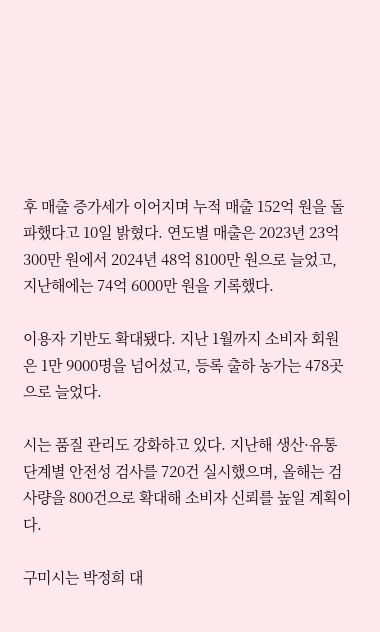후 매출 증가세가 이어지며 누적 매출 152억 원을 돌파했다고 10일 밝혔다. 연도별 매출은 2023년 23억 300만 원에서 2024년 48억 8100만 원으로 늘었고, 지난해에는 74억 6000만 원을 기록했다.

이용자 기반도 확대됐다. 지난 1월까지 소비자 회원은 1만 9000명을 넘어섰고, 등록 출하 농가는 478곳으로 늘었다.

시는 품질 관리도 강화하고 있다. 지난해 생산·유통 단계별 안전성 검사를 720건 실시했으며, 올해는 검사량을 800건으로 확대해 소비자 신뢰를 높일 계획이다.

구미시는 박정희 대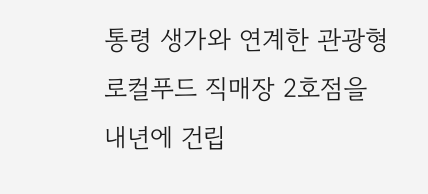통령 생가와 연계한 관광형 로컬푸드 직매장 2호점을 내년에 건립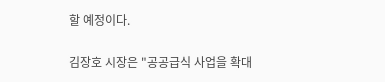할 예정이다.

김장호 시장은 "공공급식 사업을 확대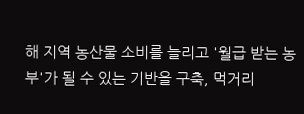해 지역 농산물 소비를 늘리고 '월급 받는 농부'가 될 수 있는 기반을 구축, 먹거리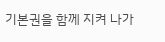기본권을 함께 지켜 나가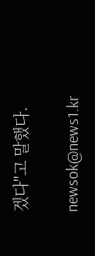겠다"고 말했다.

newsok@news1.kr